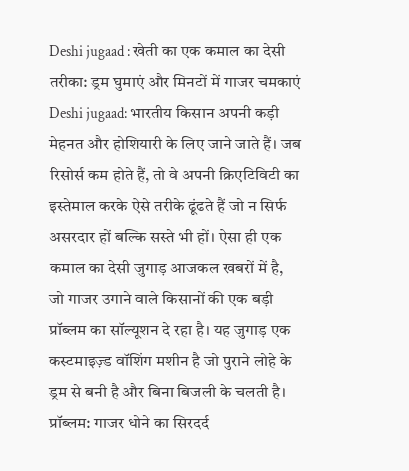Deshi jugaad : खेती का एक कमाल का देसी तरीका: ड्रम घुमाएं और मिनटों में गाजर चमकाएं
Deshi jugaad: भारतीय किसान अपनी कड़ी मेहनत और होशियारी के लिए जाने जाते हैं। जब रिसोर्स कम होते हैं, तो वे अपनी क्रिएटिविटी का इस्तेमाल करके ऐसे तरीके ढूंढते हैं जो न सिर्फ असरदार हों बल्कि सस्ते भी हों। ऐसा ही एक कमाल का देसी जुगाड़ आजकल खबरों में है, जो गाजर उगाने वाले किसानों की एक बड़ी प्रॉब्लम का सॉल्यूशन दे रहा है। यह जुगाड़ एक कस्टमाइज़्ड वॉशिंग मशीन है जो पुराने लोहे के ड्रम से बनी है और बिना बिजली के चलती है।
प्रॉब्लम: गाजर धोने का सिरदर्द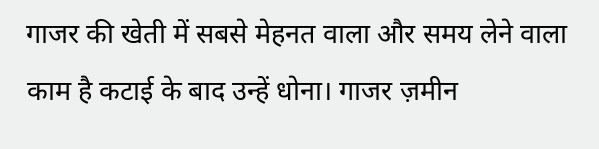गाजर की खेती में सबसे मेहनत वाला और समय लेने वाला काम है कटाई के बाद उन्हें धोना। गाजर ज़मीन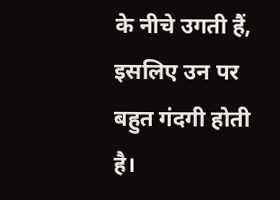के नीचे उगती हैं, इसलिए उन पर बहुत गंदगी होती है।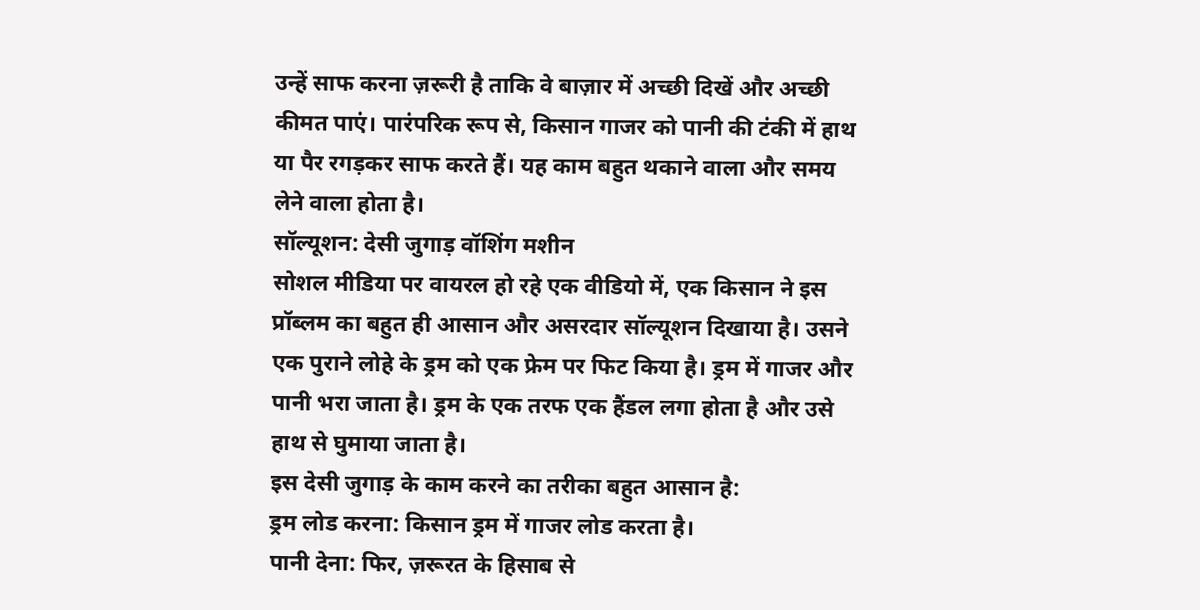उन्हें साफ करना ज़रूरी है ताकि वे बाज़ार में अच्छी दिखें और अच्छी कीमत पाएं। पारंपरिक रूप से, किसान गाजर को पानी की टंकी में हाथ या पैर रगड़कर साफ करते हैं। यह काम बहुत थकाने वाला और समय लेने वाला होता है।
सॉल्यूशन: देसी जुगाड़ वॉशिंग मशीन
सोशल मीडिया पर वायरल हो रहे एक वीडियो में, एक किसान ने इस प्रॉब्लम का बहुत ही आसान और असरदार सॉल्यूशन दिखाया है। उसने एक पुराने लोहे के ड्रम को एक फ्रेम पर फिट किया है। ड्रम में गाजर और पानी भरा जाता है। ड्रम के एक तरफ एक हैंडल लगा होता है और उसे हाथ से घुमाया जाता है।
इस देसी जुगाड़ के काम करने का तरीका बहुत आसान है:
ड्रम लोड करना: किसान ड्रम में गाजर लोड करता है।
पानी देना: फिर, ज़रूरत के हिसाब से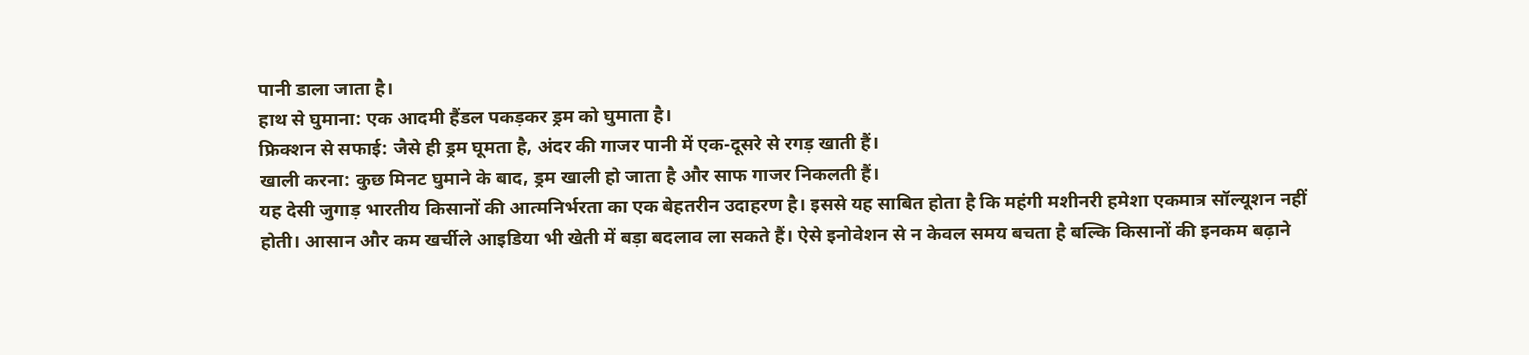पानी डाला जाता है।
हाथ से घुमाना: एक आदमी हैंडल पकड़कर ड्रम को घुमाता है।
फ्रिक्शन से सफाई: जैसे ही ड्रम घूमता है, अंदर की गाजर पानी में एक-दूसरे से रगड़ खाती हैं।
खाली करना: कुछ मिनट घुमाने के बाद, ड्रम खाली हो जाता है और साफ गाजर निकलती हैं।
यह देसी जुगाड़ भारतीय किसानों की आत्मनिर्भरता का एक बेहतरीन उदाहरण है। इससे यह साबित होता है कि महंगी मशीनरी हमेशा एकमात्र सॉल्यूशन नहीं होती। आसान और कम खर्चीले आइडिया भी खेती में बड़ा बदलाव ला सकते हैं। ऐसे इनोवेशन से न केवल समय बचता है बल्कि किसानों की इनकम बढ़ाने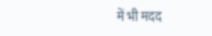में भी मदद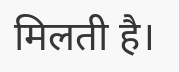मिलती है।